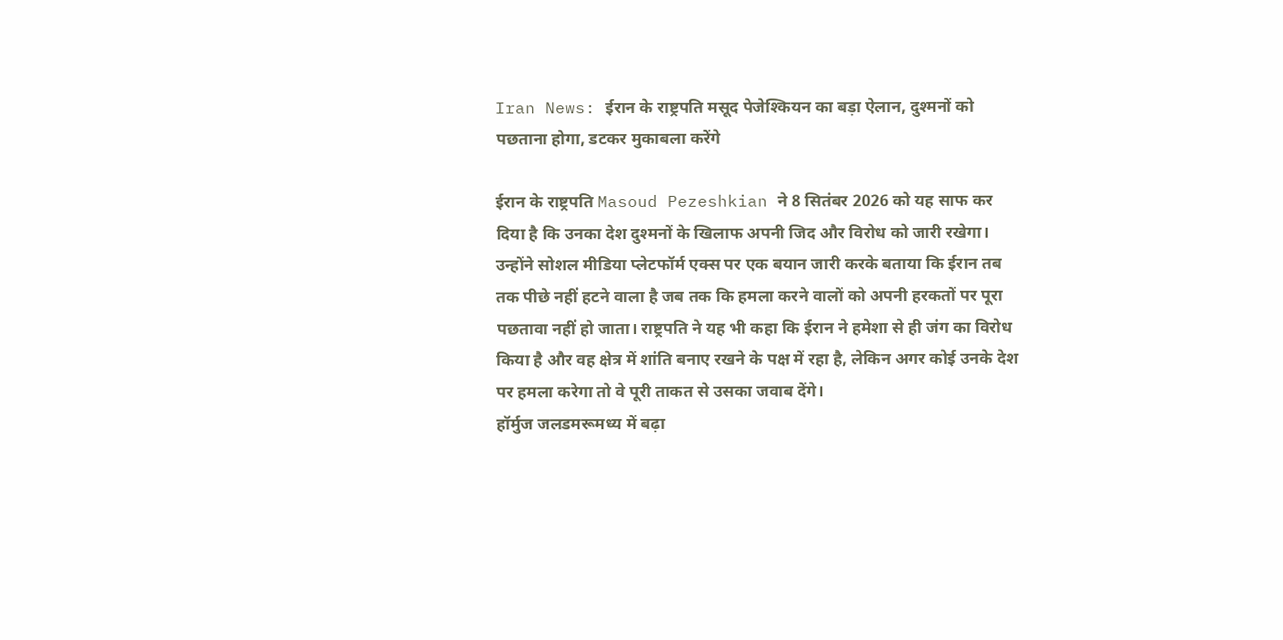Iran News: ईरान के राष्ट्रपति मसूद पेजेश्कियन का बड़ा ऐलान, दुश्मनों को पछताना होगा, डटकर मुकाबला करेंगे

ईरान के राष्ट्रपति Masoud Pezeshkian ने 8 सितंबर 2026 को यह साफ कर दिया है कि उनका देश दुश्मनों के खिलाफ अपनी जिद और विरोध को जारी रखेगा। उन्होंने सोशल मीडिया प्लेटफॉर्म एक्स पर एक बयान जारी करके बताया कि ईरान तब तक पीछे नहीं हटने वाला है जब तक कि हमला करने वालों को अपनी हरकतों पर पूरा पछतावा नहीं हो जाता। राष्ट्रपति ने यह भी कहा कि ईरान ने हमेशा से ही जंग का विरोध किया है और वह क्षेत्र में शांति बनाए रखने के पक्ष में रहा है, लेकिन अगर कोई उनके देश पर हमला करेगा तो वे पूरी ताकत से उसका जवाब देंगे।
हॉर्मुज जलडमरूमध्य में बढ़ा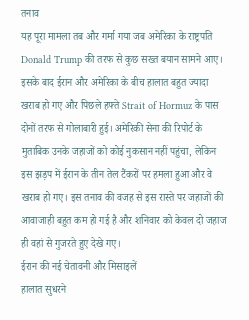तनाव
यह पूरा मामला तब और गर्मा गया जब अमेरिका के राष्ट्रपति Donald Trump की तरफ से कुछ सख्त बयान सामने आए। इसके बाद ईरान और अमेरिका के बीच हालात बहुत ज्यादा खराब हो गए और पिछले हफ्ते Strait of Hormuz के पास दोनों तरफ से गोलाबारी हुई। अमेरिकी सेना की रिपोर्ट के मुताबिक उनके जहाजों को कोई नुकसान नहीं पहुंचा, लेकिन इस झड़प में ईरान के तीन तेल टैंकरों पर हमला हुआ और वे खराब हो गए। इस तनाव की वजह से इस रास्ते पर जहाजों की आवाजाही बहुत कम हो गई है और शनिवार को केवल दो जहाज ही वहां से गुजरते हुए देखे गए।
ईरान की नई चेतावनी और मिसाइलें
हालात सुधरने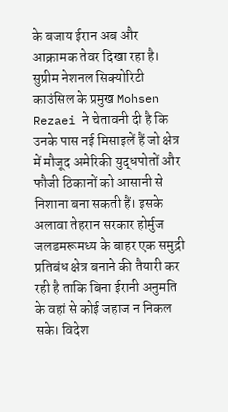के बजाय ईरान अब और आक्रामक तेवर दिखा रहा है। सुप्रीम नेशनल सिक्योरिटी काउंसिल के प्रमुख Mohsen Rezaei ने चेतावनी दी है कि उनके पास नई मिसाइलें हैं जो क्षेत्र में मौजूद अमेरिकी युद्धपोतों और फौजी ठिकानों को आसानी से निशाना बना सकती हैं। इसके अलावा तेहरान सरकार होर्मुज जलडमरूमध्य के बाहर एक समुद्री प्रतिबंध क्षेत्र बनाने की तैयारी कर रही है ताकि बिना ईरानी अनुमति के वहां से कोई जहाज न निकल सके। विदेश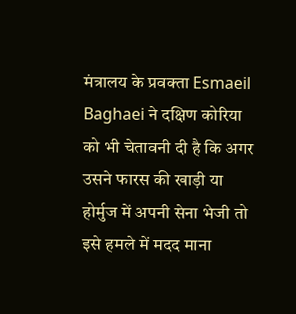मंत्रालय के प्रवक्ता Esmaeil Baghaei ने दक्षिण कोरिया को भी चेतावनी दी है कि अगर उसने फारस की खाड़ी या होर्मुज में अपनी सेना भेजी तो इसे हमले में मदद माना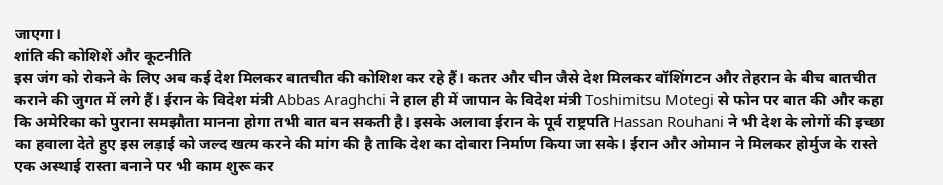जाएगा।
शांति की कोशिशें और कूटनीति
इस जंग को रोकने के लिए अब कई देश मिलकर बातचीत की कोशिश कर रहे हैं। कतर और चीन जैसे देश मिलकर वॉशिंगटन और तेहरान के बीच बातचीत कराने की जुगत में लगे हैं। ईरान के विदेश मंत्री Abbas Araghchi ने हाल ही में जापान के विदेश मंत्री Toshimitsu Motegi से फोन पर बात की और कहा कि अमेरिका को पुराना समझौता मानना होगा तभी बात बन सकती है। इसके अलावा ईरान के पूर्व राष्ट्रपति Hassan Rouhani ने भी देश के लोगों की इच्छा का हवाला देते हुए इस लड़ाई को जल्द खत्म करने की मांग की है ताकि देश का दोबारा निर्माण किया जा सके। ईरान और ओमान ने मिलकर होर्मुज के रास्ते एक अस्थाई रास्ता बनाने पर भी काम शुरू कर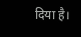दिया है।